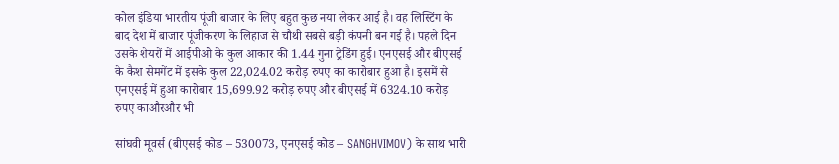कोल इंडिया भारतीय पूंजी बाजार के लिए बहुत कुछ नया लेकर आई है। वह लिस्टिंग के बाद देश में बाजार पूंजीकरण के लिहाज से चौथी सबसे बड़ी कंपनी बन गई है। पहले दिन उसके शेयरों में आईपीओ के कुल आकार की 1.44 गुना ट्रेडिंग हुई। एनएसई और बीएसई के कैश सेमगेंट में इसके कुल 22,024.02 करोड़ रुपए का कारोबार हुआ है। इसमें से एनएसई में हुआ कारोबार 15,699.92 करोड़ रुपए और बीएसई में 6324.10 करोड़ रुपए काऔरऔर भी

सांघवी मूवर्स (बीएसई कोड – 530073, एनएसई कोड – SANGHVIMOV) के साथ भारी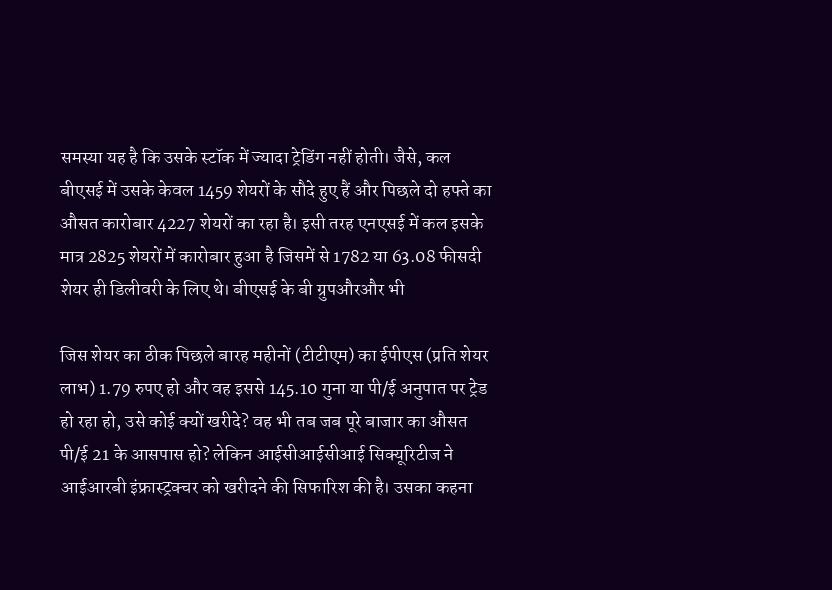समस्या यह है कि उसके स्टॉक में ज्यादा ट्रेडिंग नहीं होती। जैसे, कल बीएसई में उसके केवल 1459 शेयरों के सौदे हुए हैं और पिछले दो हफ्ते का औसत कारोबार 4227 शेयरों का रहा है। इसी तरह एनएसई में कल इसके मात्र 2825 शेयरों में कारोबार हुआ है जिसमें से 1782 या 63.08 फीसदी शेयर ही डिलीवरी के लिए थे। बीएसई के बी ग्रुपऔरऔर भी

जिस शेयर का ठीक पिछले बारह महीनों (टीटीएम) का ईपीएस (प्रति शेयर लाभ) 1.79 रुपए हो और वह इससे 145.10 गुना या पी/ई अनुपात पर ट्रेड हो रहा हो, उसे कोई क्यों खरीदे? वह भी तब जब पूरे बाजार का औसत पी/ई 21 के आसपास हो? लेकिन आईसीआईसीआई सिक्यूरिटीज ने आईआरबी इंफ्रास्ट्रक्चर को खरीदने की सिफारिश की है। उसका कहना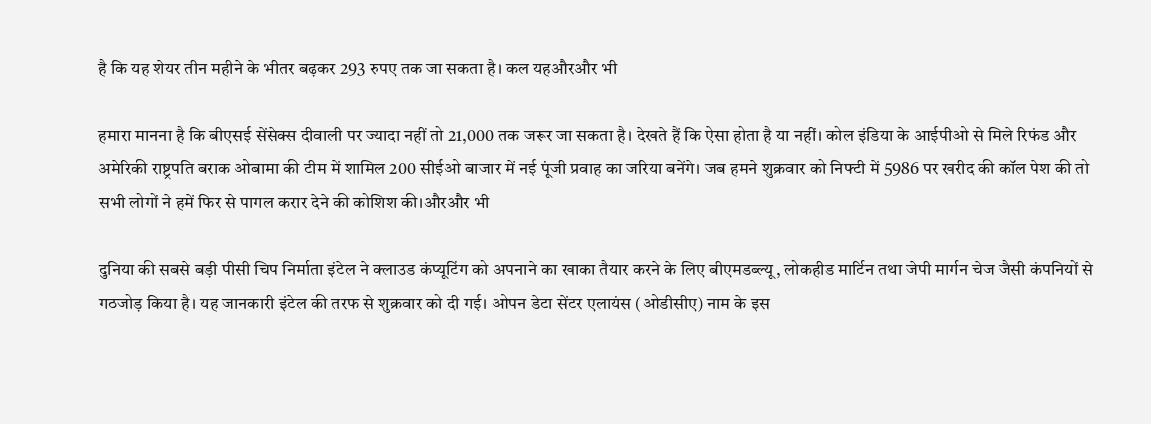है कि यह शेयर तीन महीने के भीतर बढ़कर 293 रुपए तक जा सकता है। कल यहऔरऔर भी

हमारा मानना है कि बीएसई सेंसेक्स दीवाली पर ज्यादा नहीं तो 21,000 तक जरूर जा सकता है। देखते हैं कि ऐसा होता है या नहीं। कोल इंडिया के आईपीओ से मिले रिफंड और अमेरिकी राष्ट्रपति बराक ओबामा की टीम में शामिल 200 सीईओ बाजार में नई पूंजी प्रवाह का जरिया बनेंगे। जब हमने शुक्रवार को निफ्टी में 5986 पर खरीद की कॉल पेश की तो सभी लोगों ने हमें फिर से पागल करार देने की कोशिश की।औरऔर भी

दुनिया की सबसे बड़ी पीसी चिप निर्माता इंटेल ने क्लाउड कंप्यूटिंग को अपनाने का खाका तैयार करने के लिए बीएमडब्ल्यू, लोकहीड मार्टिन तथा जेपी मार्गन चेज जैसी कंपनियों से गठजोड़ किया है। यह जानकारी इंटेल की तरफ से शुक्रवार को दी गई। ओपन डेटा सेंटर एलायंस (ओडीसीए) नाम के इस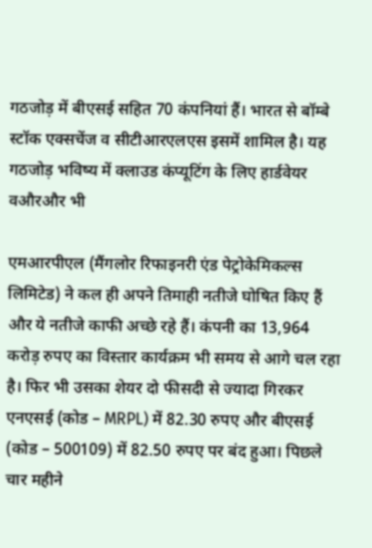गठजोड़ में बीएसई सहित 70 कंपनियां हैं। भारत से बॉम्बे स्टॉक एक्सचेंज व सीटीआरएलएस इसमें शामिल है। यह गठजोड़ भविष्य में क्लाउड कंप्यूटिंग के लिए हार्डवेयर वऔरऔर भी

एमआरपीएल (मैंगलोर रिफाइनरी एंड पेट्रोकेमिकल्स लिमिटेड) ने कल ही अपने तिमाही नतीजे घोषित किए हैं और ये नतीजे काफी अच्छे रहे हैं। कंपनी का 13,964 करोड़ रुपए का विस्तार कार्यक्रम भी समय से आगे चल रहा है। फिर भी उसका शेयर दो फीसदी से ज्यादा गिरकर एनएसई (कोड – MRPL) में 82.30 रुपए और बीएसई (कोड – 500109) में 82.50 रुपए पर बंद हुआ। पिछले चार महीने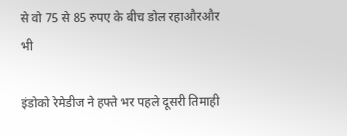से वो 75 से 85 रुपए के बीच डोल रहाऔरऔर भी

इंडोको रेमेडीज ने हफ्ते भर पहले दूसरी तिमाही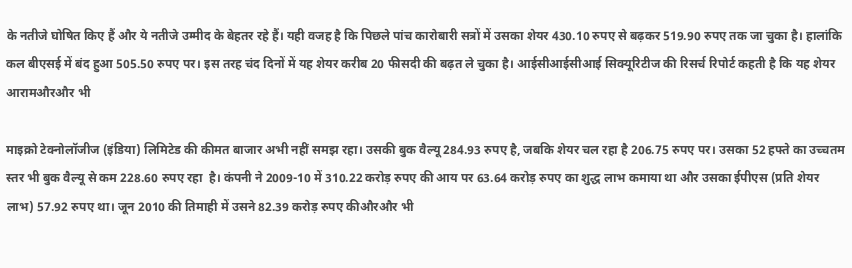के नतीजे घोषित किए हैं और ये नतीजे उम्मीद के बेहतर रहे हैं। यही वजह है कि पिछले पांच कारोबारी सत्रों में उसका शेयर 430.10 रुपए से बढ़कर 519.90 रुपए तक जा चुका है। हालांकि कल बीएसई में बंद हुआ 505.50 रुपए पर। इस तरह चंद दिनों में यह शेयर करीब 20 फीसदी की बढ़त ले चुका है। आईसीआईसीआई सिक्यूरिटीज की रिसर्च रिपोर्ट कहती है कि यह शेयर आरामऔरऔर भी

माइक्रो टेक्नोलॉजीज (इंडिया) लिमिटेड की कीमत बाजार अभी नहीं समझ रहा। उसकी बुक वैल्यू 284.93 रुपए है, जबकि शेयर चल रहा है 206.75 रुपए पर। उसका 52 हफ्ते का उच्चतम स्तर भी बुक वैल्यू से कम 228.60 रुपए रहा  है। कंपनी ने 2009-10 में 310.22 करोड़ रुपए की आय पर 63.64 करोड़ रुपए का शुद्ध लाभ कमाया था और उसका ईपीएस (प्रति शेयर लाभ) 57.92 रुपए था। जून 2010 की तिमाही में उसने 82.39 करोड़ रुपए कीऔरऔर भी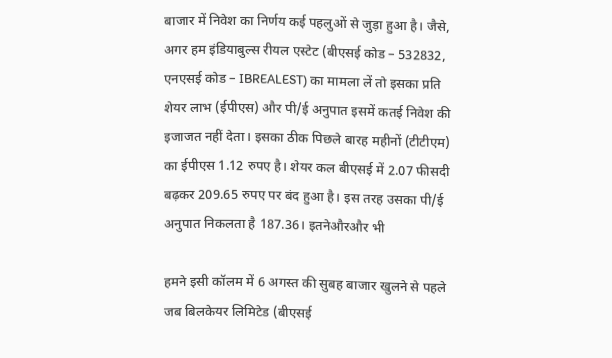बाजार में निवेश का निर्णय कई पहलुओं से जुड़ा हुआ है। जैसे, अगर हम इंडियाबुल्स रीयल एस्टेट (बीएसई कोड – 532832, एनएसई कोड – IBREALEST) का मामला लें तो इसका प्रति शेयर लाभ (ईपीएस) और पी/ई अनुपात इसमें कतई निवेश की इजाजत नहीं देता। इसका ठीक पिछले बारह महीनों (टीटीएम) का ईपीएस 1.12 रुपए है। शेयर कल बीएसई में 2.07 फीसदी बढ़कर 209.65 रुपए पर बंद हुआ है। इस तरह उसका पी/ई अनुपात निकलता है 187.36। इतनेऔरऔर भी

हमने इसी कॉलम में 6 अगस्त की सुबह बाजार खुलने से पहले जब बिलकेयर लिमिटेड (बीएसई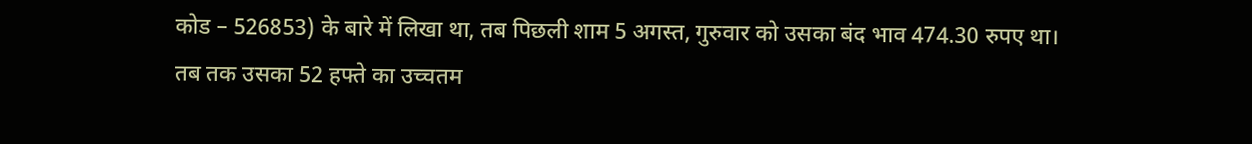कोड – 526853) के बारे में लिखा था, तब पिछली शाम 5 अगस्त, गुरुवार को उसका बंद भाव 474.30 रुपए था। तब तक उसका 52 हफ्ते का उच्चतम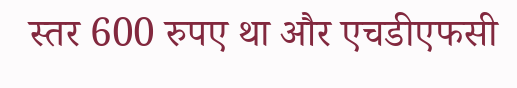स्तर 600 रुपए था और एचडीएफसी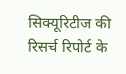सिक्यूरिटीज की रिसर्च रिपोर्ट के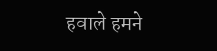हवाले हमने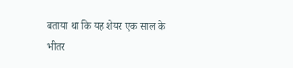बताया था कि यह शेयर एक साल के भीतर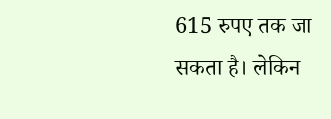615 रुपए तक जा सकता है। लेकिन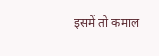इसमें तो कमाल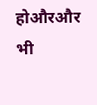होऔरऔर भी